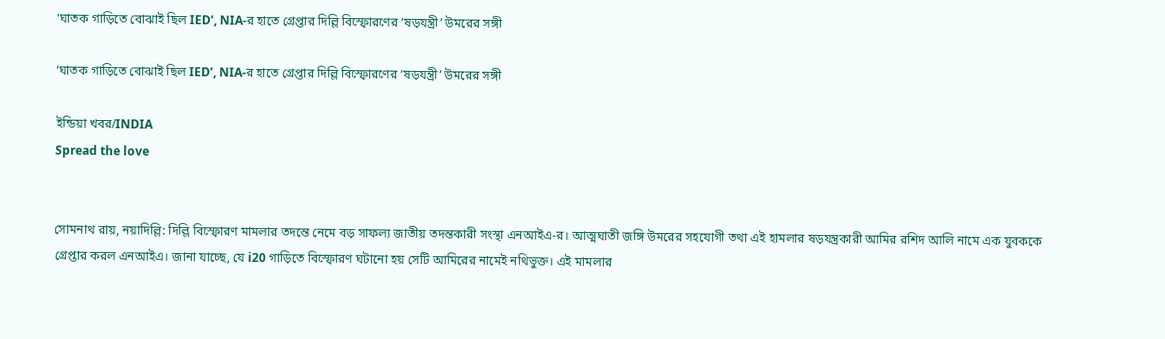‘ঘাতক গাড়িতে বোঝাই ছিল IED’, NIA-র হাতে গ্রেপ্তার দিল্লি বিস্ফোরণের ‘ষড়যন্ত্রী’ উমরের সঙ্গী

‘ঘাতক গাড়িতে বোঝাই ছিল IED’, NIA-র হাতে গ্রেপ্তার দিল্লি বিস্ফোরণের ‘ষড়যন্ত্রী’ উমরের সঙ্গী

ইন্ডিয়া খবর/INDIA
Spread the love


সোমনাথ রায়, নয়াদিল্লি: দিল্লি বিস্ফোরণ মামলার তদন্তে নেমে বড় সাফল্য জাতীয় তদন্তকারী সংস্থা এনআইএ-র। আত্মঘাতী জঙ্গি উমরের সহযোগী তথা এই হামলার ষড়যন্ত্রকারী আমির রশিদ আলি নামে এক যুবককে গ্রেপ্তার করল এনআইএ। জানা যাচ্ছে, যে i20 গাড়িতে বিস্ফোরণ ঘটানো হয় সেটি আমিরের নামেই নথিভুক্ত। এই মামলার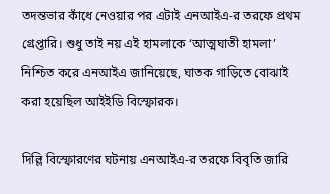তদন্তভার কাঁধে নেওয়ার পর এটাই এনআইএ-র তরফে প্রথম গ্রেপ্তারি। শুধু তাই নয় এই হামলাকে ‘আত্মঘাতী হামলা’ নিশ্চিত করে এনআইএ জানিয়েছে, ঘাতক গাড়িতে বোঝাই করা হয়েছিল আইইডি বিস্ফোরক।

দিল্লি বিস্ফোরণের ঘটনায় এনআইএ-র তরফে বিবৃতি জারি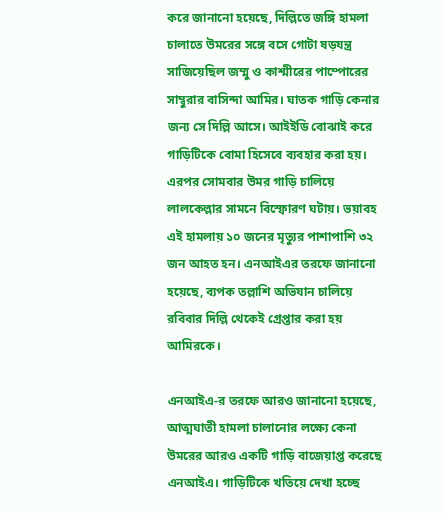করে জানানো হয়েছে, দিল্লিতে জঙ্গি হামলা চালাতে উমরের সঙ্গে বসে গোটা ষড়যন্ত্র সাজিয়েছিল জম্মু ও কাশ্মীরের পাম্পোরের সাম্বুরার বাসিন্দা আমির। ঘাতক গাড়ি কেনার জন্য সে দিল্লি আসে। আইইডি বোঝাই করে গাড়িটিকে বোমা হিসেবে ব্যবহার করা হয়। এরপর সোমবার উমর গাড়ি চালিয়ে লালকেল্লার সামনে বিস্ফোরণ ঘটায়। ভয়াবহ এই হামলায় ১০ জনের মৃত্যুর পাশাপাশি ৩২ জন আহত হন। এনআইএর তরফে জানানো হয়েছে, ব্যপক তল্লাশি অভিযান চালিয়ে রবিবার দিল্লি থেকেই গ্রেপ্তার করা হয় আমিরকে।

এনআইএ-র তরফে আরও জানানো হয়েছে, আত্মঘাতী হামলা চালানোর লক্ষ্যে কেনা উমরের আরও একটি গাড়ি বাজেয়াপ্ত করেছে এনআইএ। গাড়িটিকে খতিয়ে দেখা হচ্ছে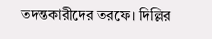তদন্তকারীদের তরফে। দিল্লির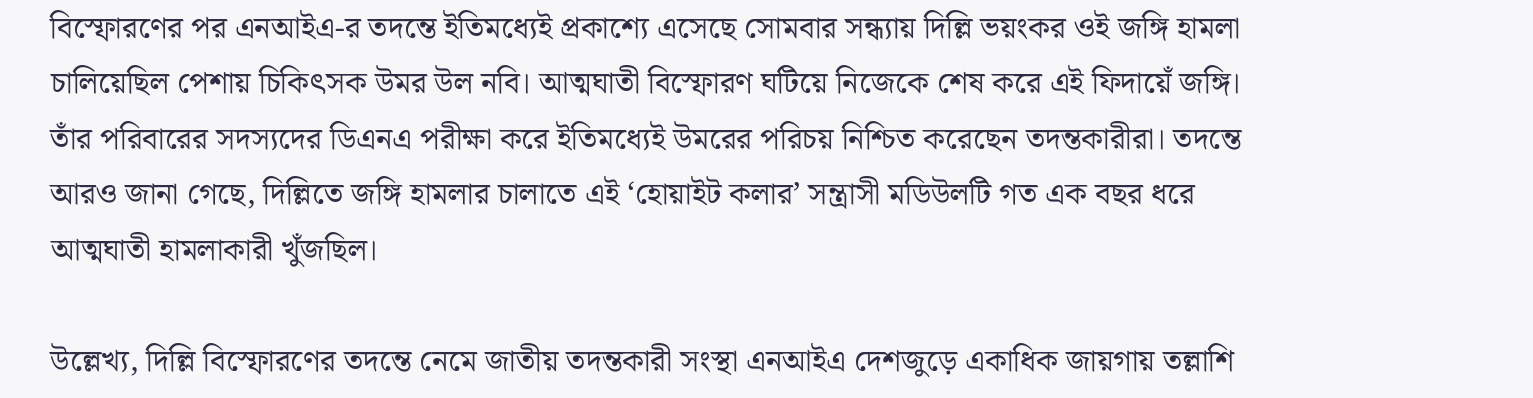বিস্ফোরণের পর এনআইএ-র তদন্তে ইতিমধ্যেই প্রকাশ্যে এসেছে সোমবার সন্ধ্যায় দিল্লি ভয়ংকর ওই জঙ্গি হামলা চালিয়েছিল পেশায় চিকিৎসক উমর উল নবি। আত্মঘাতী বিস্ফোরণ ঘটিয়ে নিজেকে শেষ করে এই ফিদায়েঁ জঙ্গি। তাঁর পরিবারের সদস্যদের ডিএনএ পরীক্ষা করে ইতিমধ্যেই উমরের পরিচয় নিশ্চিত করেছেন তদন্তকারীরা। তদন্তে আরও জানা গেছে, দিল্লিতে জঙ্গি হামলার চালাতে এই ‘হোয়াইট কলার’ সন্ত্রাসী মডিউলটি গত এক বছর ধরে আত্মঘাতী হামলাকারী খুঁজছিল।

উল্লেখ্য, দিল্লি বিস্ফোরণের তদন্তে নেমে জাতীয় তদন্তকারী সংস্থা এনআইএ দেশজুড়ে একাধিক জায়গায় তল্লাশি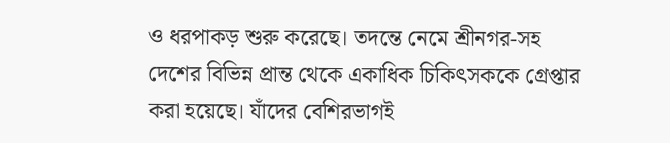ও ধরপাকড় শুরু করেছে। তদন্তে নেমে শ্রীনগর-সহ দেশের বিভিন্ন প্রান্ত থেকে একাধিক চিকিৎসককে গ্রেপ্তার করা হয়েছে। যাঁদের বেশিরভাগই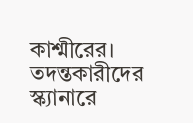কাশ্মীরের। তদন্তকারীদের স্ক্যানারে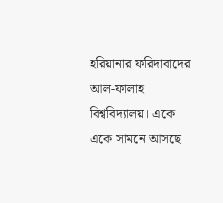হরিয়ানার ফরিদাবাদের আল-ফালাহ বিশ্ববিদ্যালয়। একে একে সামনে আসছে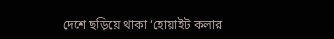দেশে ছড়িয়ে থাকা ‘হোয়াইট কলার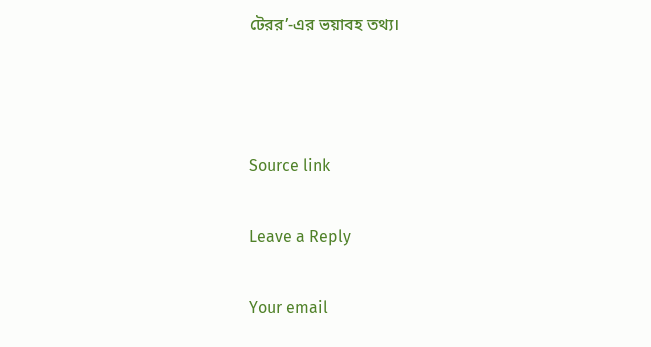টেরর’-এর ভয়াবহ তথ্য।



Source link

Leave a Reply

Your email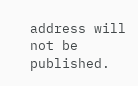address will not be published.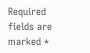Required fields are marked *